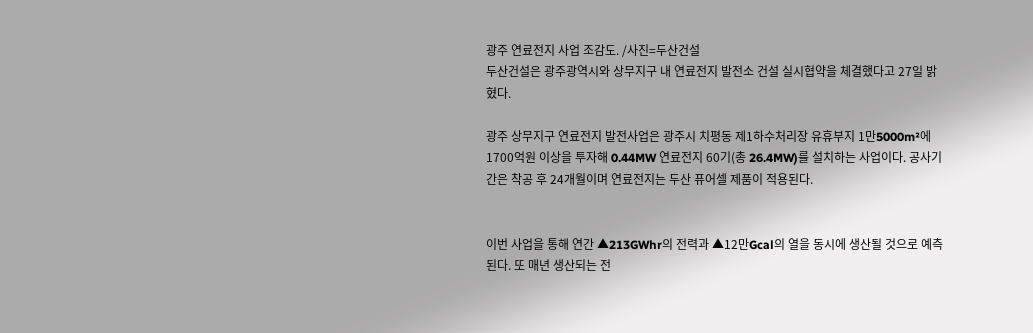광주 연료전지 사업 조감도. /사진=두산건설
두산건설은 광주광역시와 상무지구 내 연료전지 발전소 건설 실시협약을 체결했다고 27일 밝혔다.

광주 상무지구 연료전지 발전사업은 광주시 치평동 제1하수처리장 유휴부지 1만5000m²에 1700억원 이상을 투자해 0.44MW 연료전지 60기(총 26.4MW)를 설치하는 사업이다. 공사기간은 착공 후 24개월이며 연료전지는 두산 퓨어셀 제품이 적용된다.


이번 사업을 통해 연간 ▲213GWhr의 전력과 ▲12만Gcal의 열을 동시에 생산될 것으로 예측된다. 또 매년 생산되는 전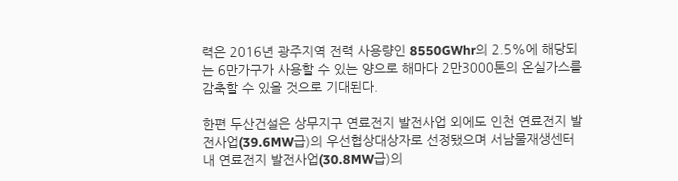력은 2016년 광주지역 전력 사용량인 8550GWhr의 2.5%에 해당되는 6만가구가 사용할 수 있는 양으로 해마다 2만3000톤의 온실가스를 감축할 수 있을 것으로 기대된다.

한편 두산건설은 상무지구 연료전지 발전사업 외에도 인천 연료전지 발전사업(39.6MW급)의 우선협상대상자로 선정됐으며 서남물재생센터 내 연료전지 발전사업(30.8MW급)의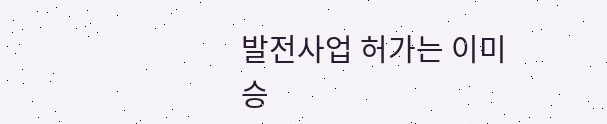발전사업 허가는 이미 승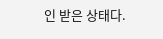인 받은 상태다.